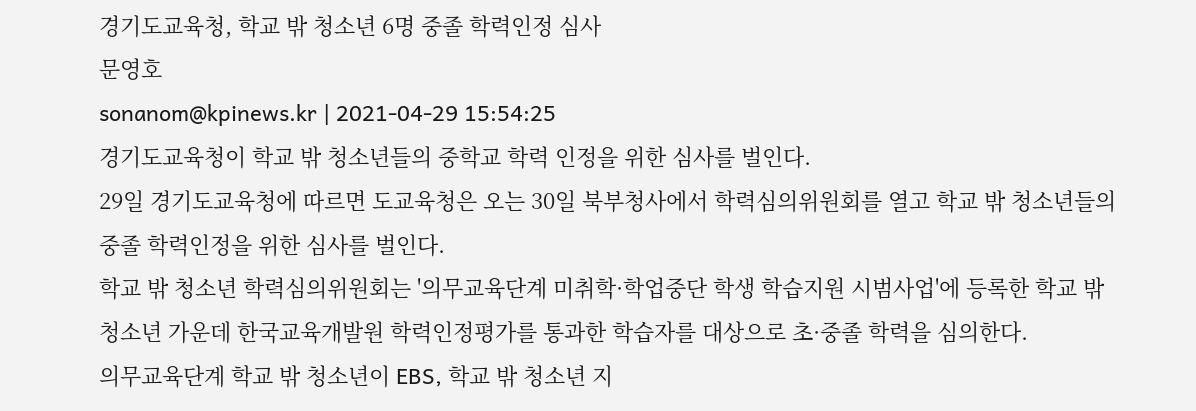경기도교육청, 학교 밖 청소년 6명 중졸 학력인정 심사
문영호
sonanom@kpinews.kr | 2021-04-29 15:54:25
경기도교육청이 학교 밖 청소년들의 중학교 학력 인정을 위한 심사를 벌인다.
29일 경기도교육청에 따르면 도교육청은 오는 30일 북부청사에서 학력심의위원회를 열고 학교 밖 청소년들의 중졸 학력인정을 위한 심사를 벌인다.
학교 밖 청소년 학력심의위원회는 '의무교육단계 미취학·학업중단 학생 학습지원 시범사업'에 등록한 학교 밖 청소년 가운데 한국교육개발원 학력인정평가를 통과한 학습자를 대상으로 초·중졸 학력을 심의한다.
의무교육단계 학교 밖 청소년이 EBS, 학교 밖 청소년 지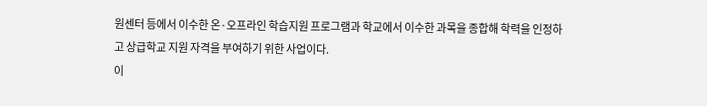원센터 등에서 이수한 온·오프라인 학습지원 프로그램과 학교에서 이수한 과목을 종합해 학력을 인정하고 상급학교 지원 자격을 부여하기 위한 사업이다.
이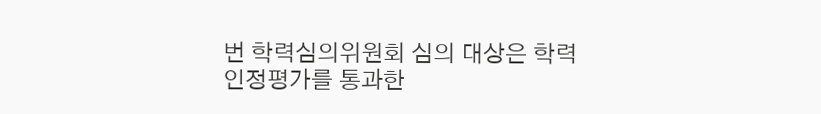번 학력심의위원회 심의 대상은 학력인정평가를 통과한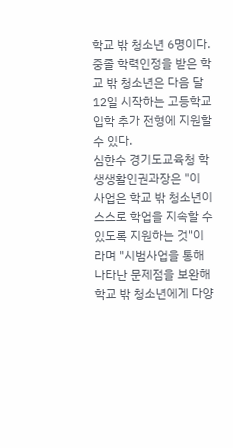학교 밖 청소년 6명이다.
중졸 학력인정을 받은 학교 밖 청소년은 다음 달 12일 시작하는 고등학교 입학 추가 전형에 지원할 수 있다.
심한수 경기도교육청 학생생활인권과장은 "이 사업은 학교 밖 청소년이 스스로 학업을 지속할 수 있도록 지원하는 것"이라며 "시범사업을 통해 나타난 문제점을 보완해 학교 밖 청소년에게 다양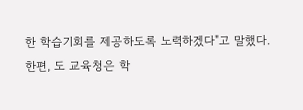한 학습기회를 제공하도록 노력하겠다"고 말했다.
한편, 도 교육청은 학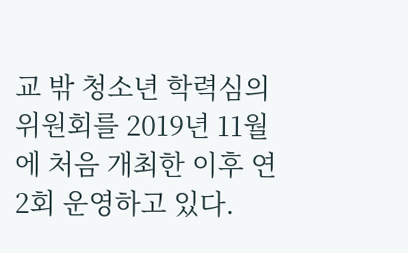교 밖 청소년 학력심의위원회를 2019년 11월에 처음 개최한 이후 연 2회 운영하고 있다.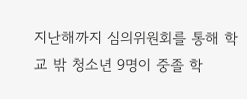지난해까지 심의위원회를 통해 학교 밖 청소년 9명이 중졸 학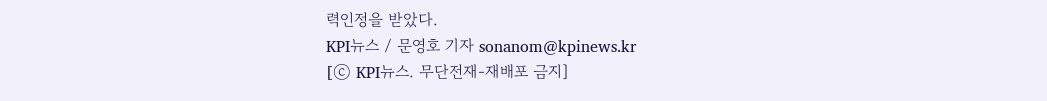력인정을 받았다.
KPI뉴스 / 문영호 기자 sonanom@kpinews.kr
[ⓒ KPI뉴스. 무단전재-재배포 금지]